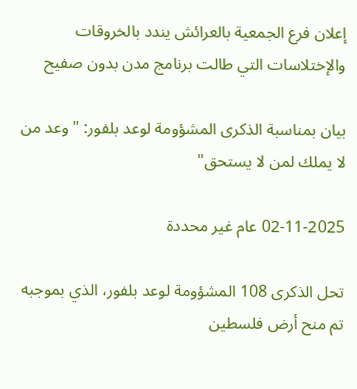إعلان فرع الجمعية بالعرائش يندد بالخروقات والإختلاسات التي طالت برنامج مدن بدون صفيح

بيان بمناسبة الذكرى المشؤومة لوعد بلفور: "وعد من لا يملك لمن لا يستحق"

02-11-2025 عام غير محددة

تحل الذكرى 108 المشؤومة لوعد بلفور، الذي بموجبه تم منح أرض فلسطين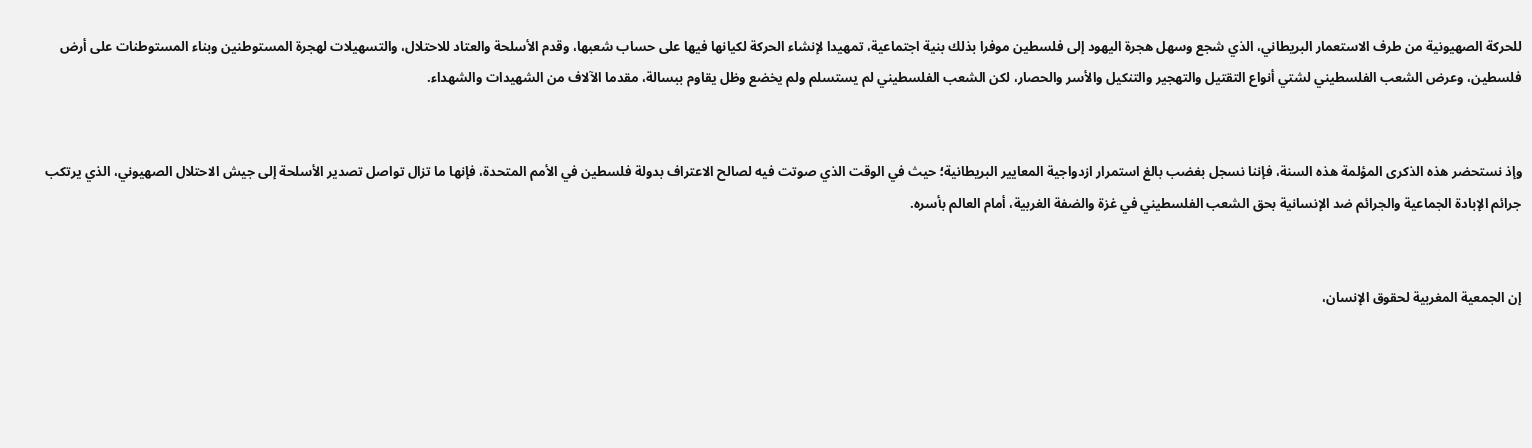للحركة الصهيونية من طرف الاستعمار البريطاني، الذي شجع وسهل هجرة اليهود إلى فلسطين موفرا بذلك بنية اجتماعية، تمهيدا لإنشاء الحركة لكيانها فيها على حساب شعبها، وقدم الأسلحة والعتاد للاحتلال، والتسهيلات لهجرة المستوطنين وبناء المستوطنات على أرض فلسطين، وعرض الشعب الفلسطيني لشتي أنواع التقتيل والتهجير والتنكيل والأسر والحصار، لكن الشعب الفلسطيني لم يستسلم ولم يخضع وظل يقاوم ببسالة، مقدما الآلاف من الشهيدات والشهداء.


وإذ نستحضر هذه الذكرى المؤلمة هذه السنة، فإننا نسجل بغضب بالغ استمرار ازدواجية المعايير البريطانية؛ حيث في الوقت الذي صوتت فيه لصالح الاعتراف بدولة فلسطين في الأمم المتحدة، فإنها ما تزال تواصل تصدير الأسلحة إلى جيش الاحتلال الصهيوني، الذي يرتكب جرائم الإبادة الجماعية والجرائم ضد الإنسانية بحق الشعب الفلسطيني في غزة والضفة الغربية، أمام العالم بأسره.


إن الجمعية المغربية لحقوق الإنسان،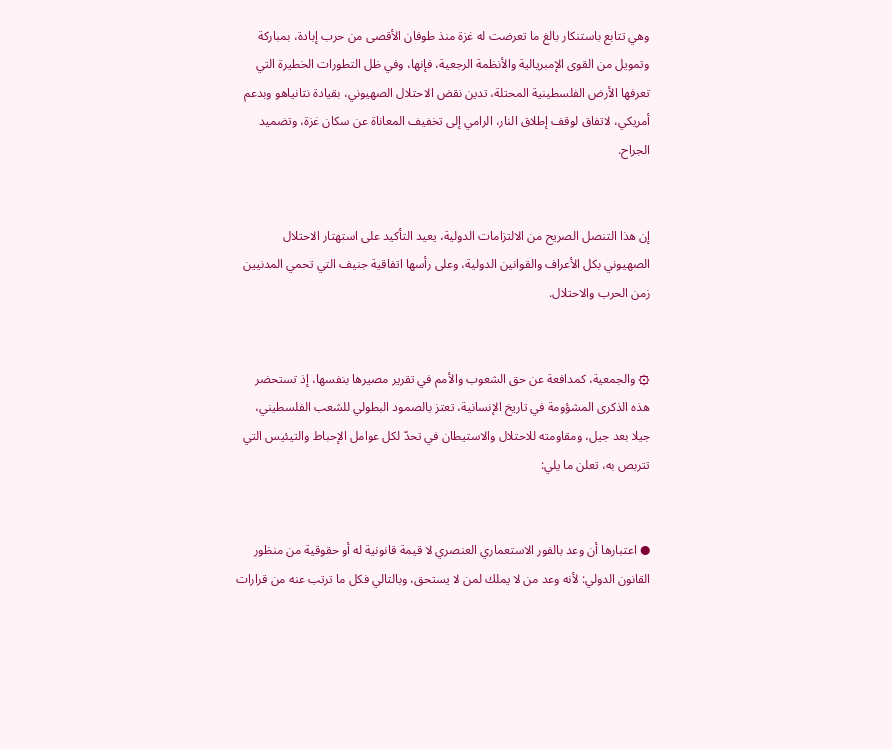وهي تتابع باستنكار بالغ ما تعرضت له غزة منذ طوفان الأقصى من حرب إبادة، بمباركة وتمويل من القوى الإمبريالية والأنظمة الرجعية، فإنها، وفي ظل التطورات الخطيرة التي تعرفها الأرض الفلسطينية المحتلة، تدين نقض الاحتلال الصهيوني، بقيادة نتانياهو وبدعم أمريكي، لاتفاق لوقف إطلاق النار، الرامي إلى تخفيف المعاناة عن سكان غزة، وتضميد الجراح.


إن هذا التنصل الصريح من الالتزامات الدولية، يعيد التأكيد على استهتار الاحتلال الصهيوني بكل الأعراف والقوانين الدولية، وعلى رأسها اتفاقية جنيف التي تحمي المدنيين زمن الحرب والاحتلال.


۞ والجمعية، كمدافعة عن حق الشعوب والأمم في تقرير مصيرها بنفسها، إذ تستحضر هذه الذكرى المشؤومة في تاريخ الإنسانية، تعتز بالصمود البطولي للشعب الفلسطيني، جيلا بعد جيل، ومقاومته للاحتلال والاستيطان في تحدّ لكل عوامل الإحباط والتيئيس التي تتربص به، تعلن ما يلي:


● اعتبارها أن وعد بالفور الاستعماري العنصري لا قيمة قانونية له أو حقوقية من منظور القانون الدولي: لأنه وعد من لا يملك لمن لا يستحق، وبالتالي فكل ما ترتب عنه من قرارات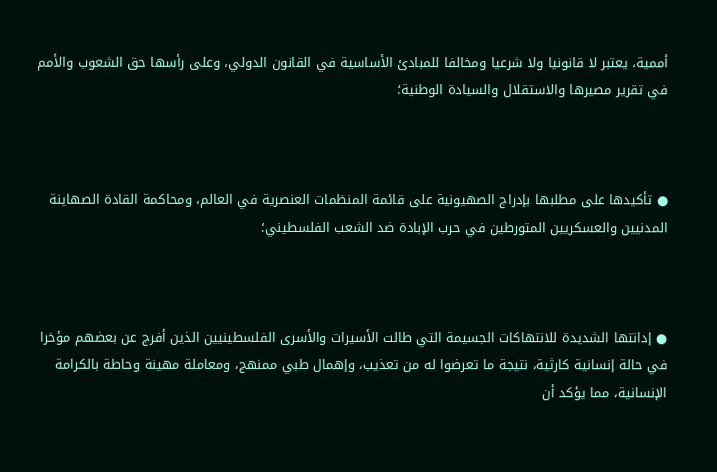أممية، يعتبر لا قانونيا ولا شرعيا ومخالفا للمبادئ الأساسية في القانون الدولي، وعلى رأسها حق الشعوب والأمم في تقرير مصيرها والاستقلال والسيادة الوطنية؛



● تأكيدها على مطلبها بإدراج الصهيونية على قائمة المنظمات العنصرية في العالم، ومحاكمة القادة الصهاينة المدنيين والعسكريين المتورطين في حرب الإبادة ضد الشعب الفلسطيني؛



● إدانتها الشديدة للانتهاكات الجسيمة التي طالت الأسيرات والأسرى الفلسطينيين الذين أفرج عن بعضهم مؤخرا في حالة إنسانية كارثية، نتيجة ما تعرضوا له من تعذيب، وإهمال طبي ممنهج، ومعاملة مهينة وحاطة بالكرامة الإنسانية، مما يؤكد أن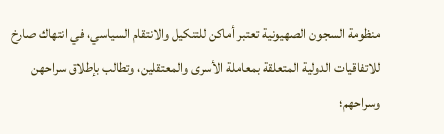منظومة السجون الصهيونية تعتبر أماكن للتنكيل والانتقام السياسي، في انتهاك صارخ للاتفاقيات الدولية المتعلقة بمعاملة الأسرى والمعتقلين، وتطالب بإطلاق سراحهن وسراحهم؛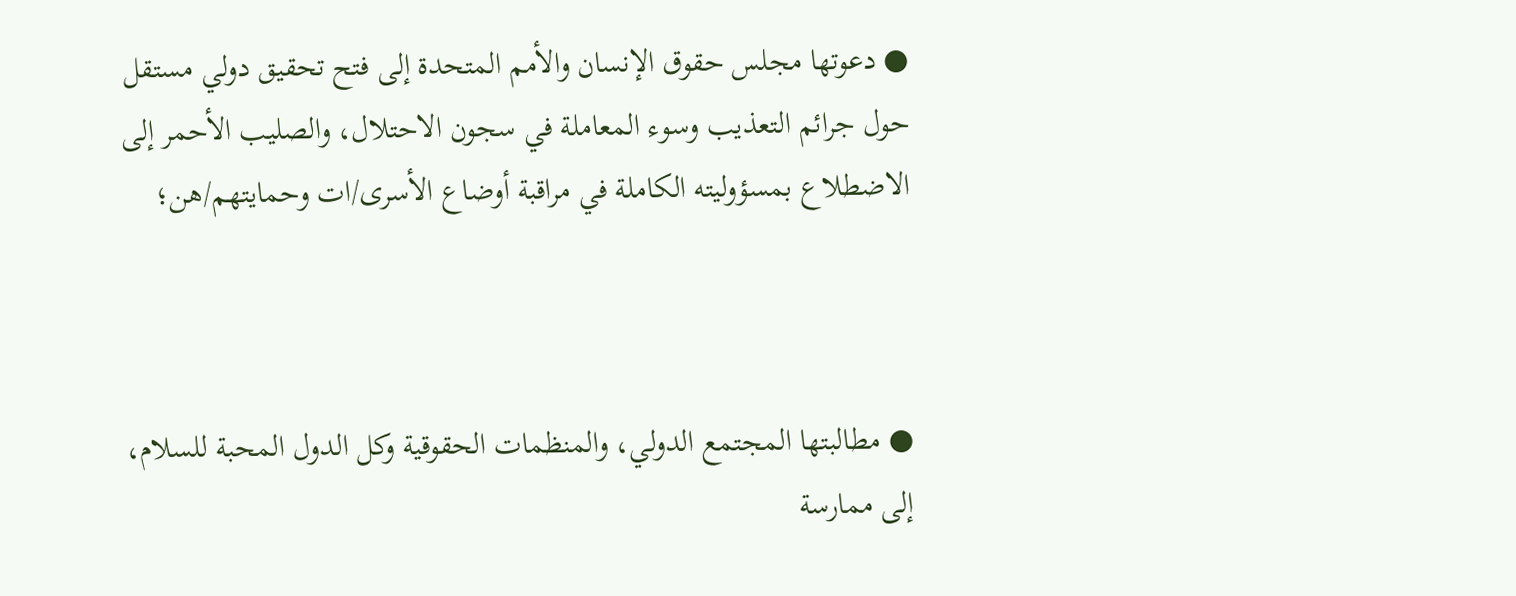● دعوتها مجلس حقوق الإنسان والأمم المتحدة إلى فتح تحقيق دولي مستقل حول جرائم التعذيب وسوء المعاملة في سجون الاحتلال، والصليب الأحمر إلى الاضطلاع بمسؤوليته الكاملة في مراقبة أوضاع الأسرى/ات وحمايتهم/هن؛



● مطالبتها المجتمع الدولي، والمنظمات الحقوقية وكل الدول المحبة للسلام، إلى ممارسة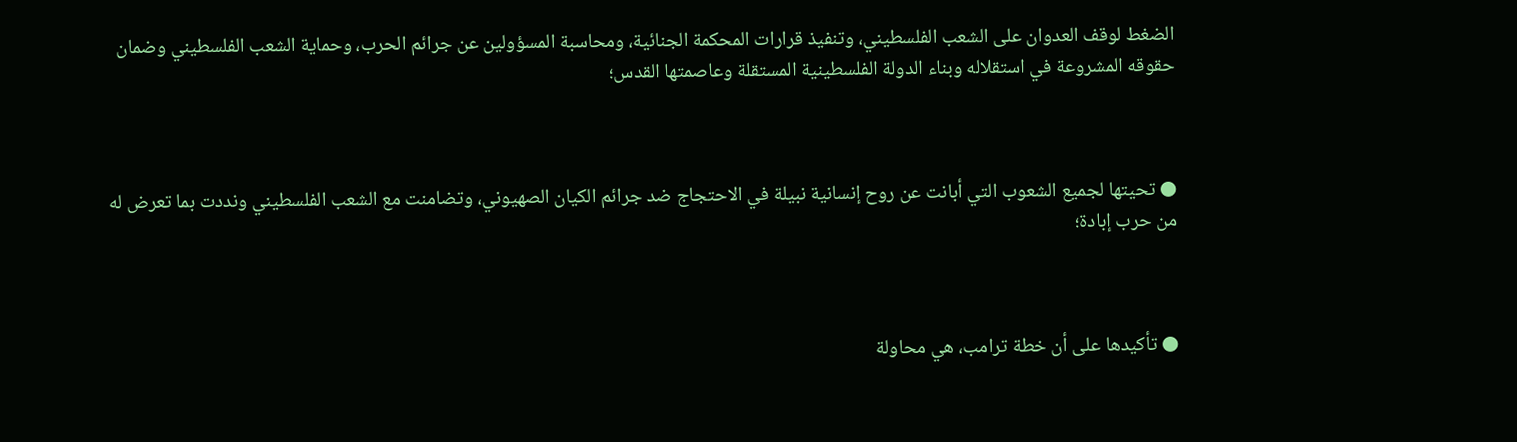الضغط لوقف العدوان على الشعب الفلسطيني، وتنفيذ قرارات المحكمة الجنائية، ومحاسبة المسؤولين عن جرائم الحرب، وحماية الشعب الفلسطيني وضمان حقوقه المشروعة في استقلاله وبناء الدولة الفلسطينية المستقلة وعاصمتها القدس؛



● تحيتها لجميع الشعوب التي أبانت عن روح إنسانية نبيلة في الاحتجاج ضد جرائم الكيان الصهيوني، وتضامنت مع الشعب الفلسطيني ونددت بما تعرض له من حرب إبادة؛



● تأكيدها على أن خطة ترامب، هي محاولة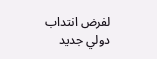لفرض انتداب دولي جديد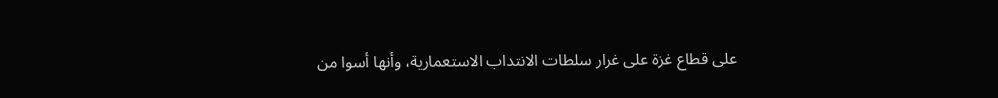على قطاع غزة على غرار سلطات الانتداب الاستعمارية، وأنها أسوا من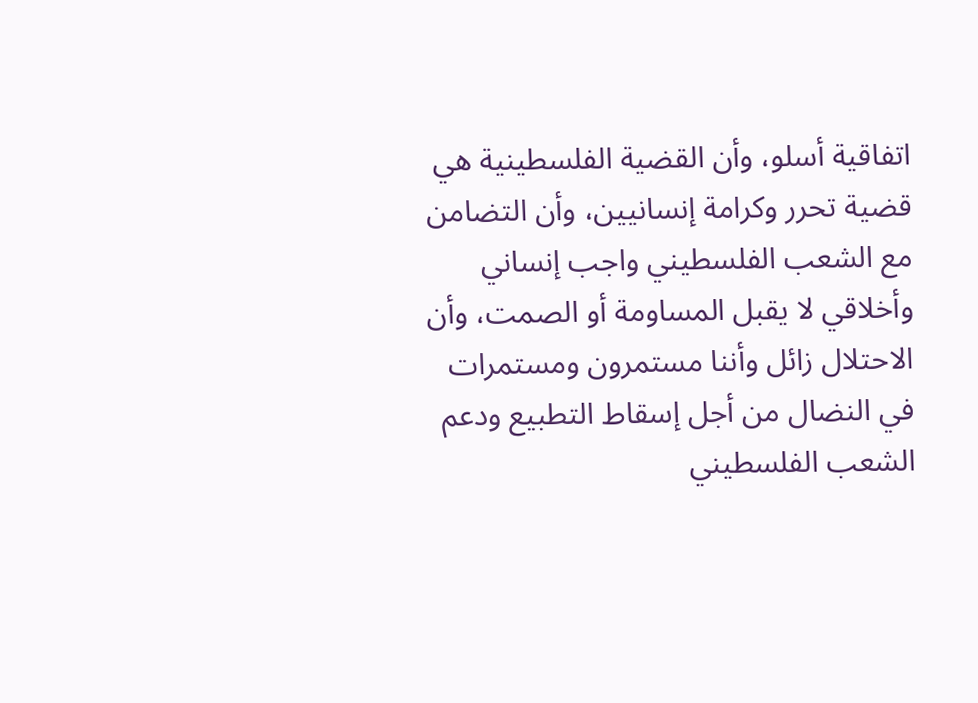اتفاقية أسلو، وأن القضية الفلسطينية هي قضية تحرر وكرامة إنسانيين، وأن التضامن مع الشعب الفلسطيني واجب إنساني وأخلاقي لا يقبل المساومة أو الصمت، وأن الاحتلال زائل وأننا مستمرون ومستمرات في النضال من أجل إسقاط التطبيع ودعم الشعب الفلسطيني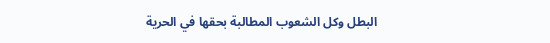البطل وكل الشعوب المطالبة بحقها في الحرية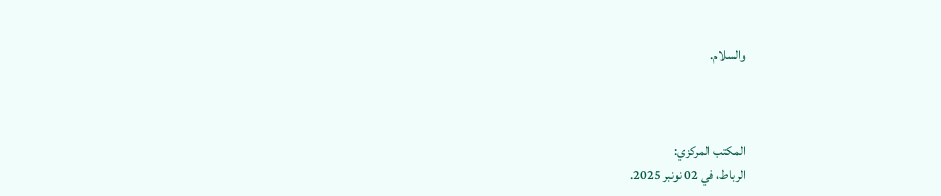والسلام.



المكتب المركزي:
الرباط، في 02 نونبر 2025.